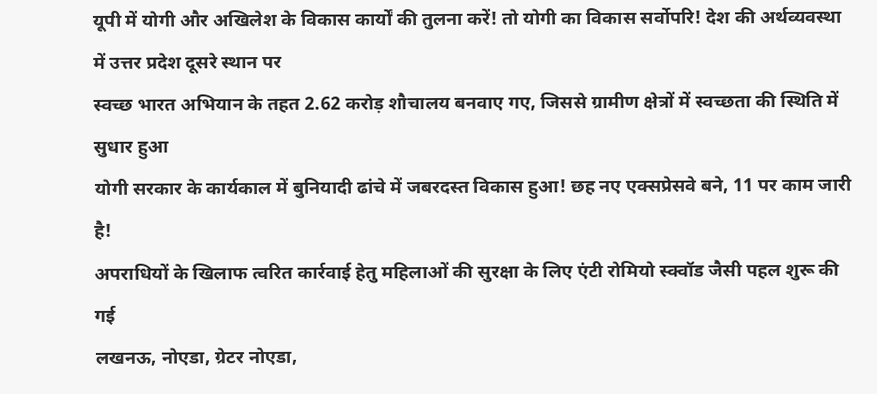यूपी में योगी और अखिलेश के विकास कार्यों की तुलना करें! तो योगी का विकास सर्वोपरि! देश की अर्थव्यवस्था में उत्तर प्रदेश दूसरे स्थान पर
स्वच्छ भारत अभियान के तहत 2.62 करोड़ शौचालय बनवाए गए, जिससे ग्रामीण क्षेत्रों में स्वच्छता की स्थिति में सुधार हुआ
योगी सरकार के कार्यकाल में बुनियादी ढांचे में जबरदस्त विकास हुआ! छह नए एक्सप्रेसवे बने, 11 पर काम जारी है!
अपराधियों के खिलाफ त्वरित कार्रवाई हेतु महिलाओं की सुरक्षा के लिए एंटी रोमियो स्क्वॉड जैसी पहल शुरू की गई
लखनऊ, नोएडा, ग्रेटर नोएडा,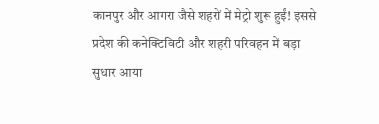कानपुर और आगरा जैसे शहरों में मेट्रो शुरू हुईं! इससे प्रदेश की कनेक्टिविटी और शहरी परिवहन में बड़ा सुधार आया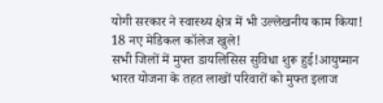योगी सरकार ने स्वास्थ्य क्षेत्र में भी उल्लेखनीय काम किया! 18 नए मेडिकल कॉलेज खुले!
सभी जिलों में मुफ्त डायलिसिस सुविधा शुरू हुई!आयुष्मान भारत योजना के तहत लाखों परिवारों को मुफ्त इलाज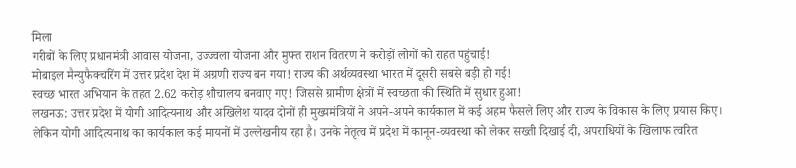मिला
गरीबों के लिए प्रधानमंत्री आवास योजना, उज्ज्वला योजना और मुफ्त राशन वितरण ने करोड़ों लोगों को राहत पहुंचाई!
मोबाइल मैन्युफैक्चरिंग में उत्तर प्रदेश देश में अग्रणी राज्य बन गया! राज्य की अर्थव्यवस्था भारत में दूसरी सबसे बड़ी हो गई!
स्वच्छ भारत अभियान के तहत 2.62 करोड़ शौचालय बनवाए गए! जिससे ग्रामीण क्षेत्रों में स्वच्छता की स्थिति में सुधार हुआ!
लखनऊ: उत्तर प्रदेश में योगी आदित्यनाथ और अखिलेश यादव दोनों ही मुख्यमंत्रियों ने अपने-अपने कार्यकाल में कई अहम फैसले लिए और राज्य के विकास के लिए प्रयास किए। लेकिन योगी आदित्यनाथ का कार्यकाल कई मायनों में उल्लेखनीय रहा है। उनके नेतृत्व में प्रदेश में कानून-व्यवस्था को लेकर सख्ती दिखाई दी, अपराधियों के खिलाफ त्वरित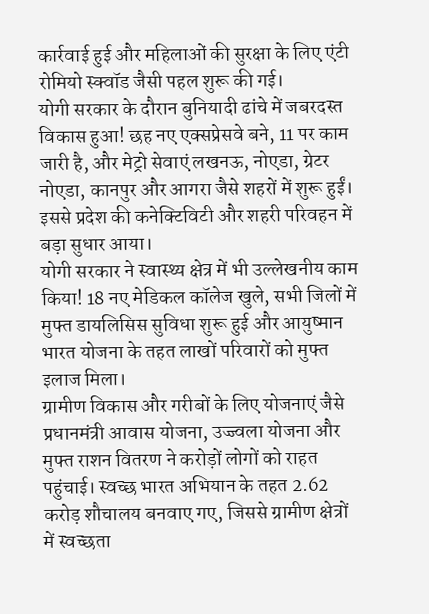कार्रवाई हुई और महिलाओं की सुरक्षा के लिए एंटी रोमियो स्क्वॉड जैसी पहल शुरू की गई।
योगी सरकार के दौरान बुनियादी ढांचे में जबरदस्त विकास हुआ! छह नए एक्सप्रेसवे बने, 11 पर काम जारी है, और मेट्रो सेवाएं लखनऊ, नोएडा, ग्रेटर नोएडा, कानपुर और आगरा जैसे शहरों में शुरू हुईं। इससे प्रदेश की कनेक्टिविटी और शहरी परिवहन में बड़ा सुधार आया।
योगी सरकार ने स्वास्थ्य क्षेत्र में भी उल्लेखनीय काम किया! 18 नए मेडिकल कॉलेज खुले, सभी जिलों में मुफ्त डायलिसिस सुविधा शुरू हुई और आयुष्मान भारत योजना के तहत लाखों परिवारों को मुफ्त इलाज मिला।
ग्रामीण विकास और गरीबों के लिए योजनाएं जैसे प्रधानमंत्री आवास योजना, उज्ज्वला योजना और मुफ्त राशन वितरण ने करोड़ों लोगों को राहत पहुंचाई। स्वच्छ भारत अभियान के तहत 2.62 करोड़ शौचालय बनवाए गए, जिससे ग्रामीण क्षेत्रों में स्वच्छता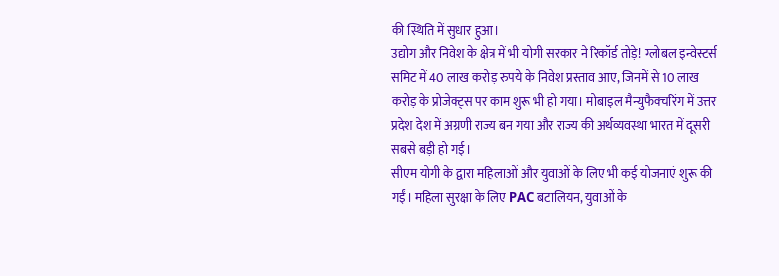की स्थिति में सुधार हुआ।
उद्योग और निवेश के क्षेत्र में भी योगी सरकार ने रिकॉर्ड तोड़े! ग्लोबल इन्वेस्टर्स समिट में 40 लाख करोड़ रुपये के निवेश प्रस्ताव आए, जिनमें से 10 लाख करोड़ के प्रोजेक्ट्स पर काम शुरू भी हो गया। मोबाइल मैन्युफैक्चरिंग में उत्तर प्रदेश देश में अग्रणी राज्य बन गया और राज्य की अर्थव्यवस्था भारत में दूसरी सबसे बड़ी हो गई।
सीएम योगी के द्वारा महिलाओं और युवाओं के लिए भी कई योजनाएं शुरू की गईं। महिला सुरक्षा के लिए PAC बटालियन, युवाओं के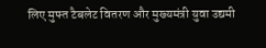लिए मुफ्त टैबलेट वितरण और मुख्यमंत्री युवा उद्यमी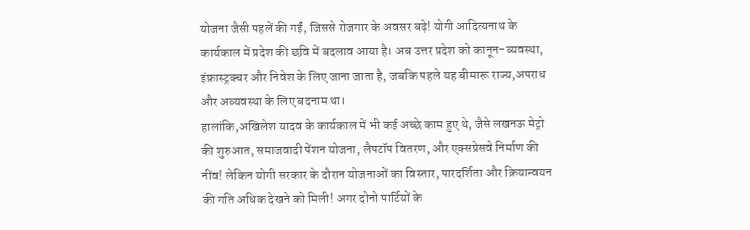योजना जैसी पहलें की गईं, जिससे रोजगार के अवसर बढ़े! योगी आदित्यनाथ के कार्यकाल में प्रदेश की छवि में बदलाव आया है। अब उत्तर प्रदेश को कानून-व्यवस्था, इंफ्रास्ट्रक्चर और निवेश के लिए जाना जाता है, जबकि पहले यह बीमारू राज्य,अपराध और अव्यवस्था के लिए बदनाम था।
हालांकि,अखिलेश यादव के कार्यकाल में भी कई अच्छे काम हुए थे, जैसे लखनऊ मेट्रो की शुरुआत, समाजवादी पेंशन योजना, लैपटॉप वितरण, और एक्सप्रेसवे निर्माण की नींव! लेकिन योगी सरकार के दौरान योजनाओं का विस्तार, पारदर्शिता और क्रियान्वयन की गति अधिक देखने को मिली! अगर दोनो पार्टियों के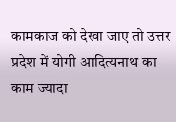कामकाज को देखा जाए तो उत्तर प्रदेश में योगी आदित्यनाथ का काम ज्यादा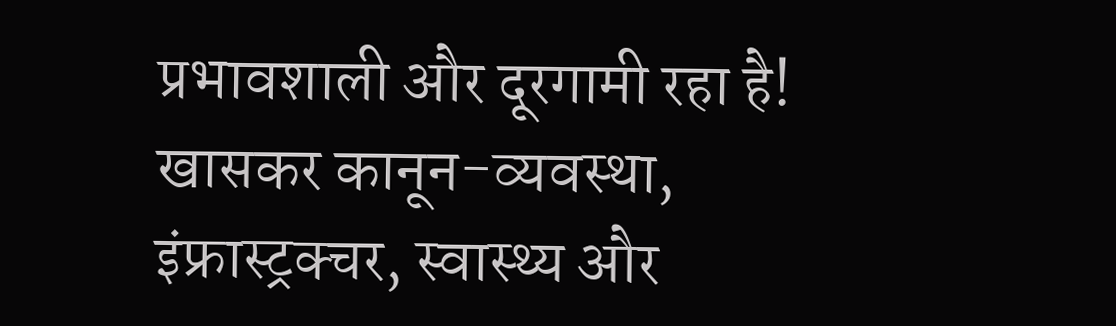प्रभावशाली और दूरगामी रहा है! खासकर कानून-व्यवस्था, इंफ्रास्ट्रक्चर, स्वास्थ्य और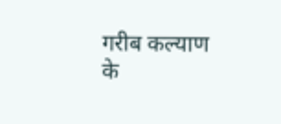गरीब कल्याण के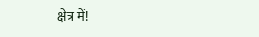क्षेत्र में!